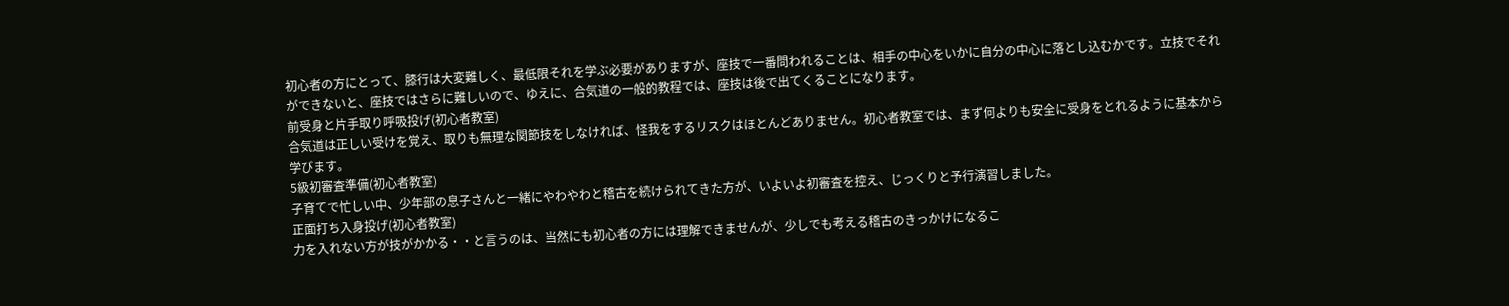初心者の方にとって、膝行は大変難しく、最低限それを学ぶ必要がありますが、座技で一番問われることは、相手の中心をいかに自分の中心に落とし込むかです。立技でそれができないと、座技ではさらに難しいので、ゆえに、合気道の一般的教程では、座技は後で出てくることになります。
前受身と片手取り呼吸投げ(初心者教室)
合気道は正しい受けを覚え、取りも無理な関節技をしなければ、怪我をするリスクはほとんどありません。初心者教室では、まず何よりも安全に受身をとれるように基本から学びます。
5級初審査準備(初心者教室)
子育てで忙しい中、少年部の息子さんと一緒にやわやわと稽古を続けられてきた方が、いよいよ初審査を控え、じっくりと予行演習しました。
正面打ち入身投げ(初心者教室)
力を入れない方が技がかかる・・と言うのは、当然にも初心者の方には理解できませんが、少しでも考える稽古のきっかけになるこ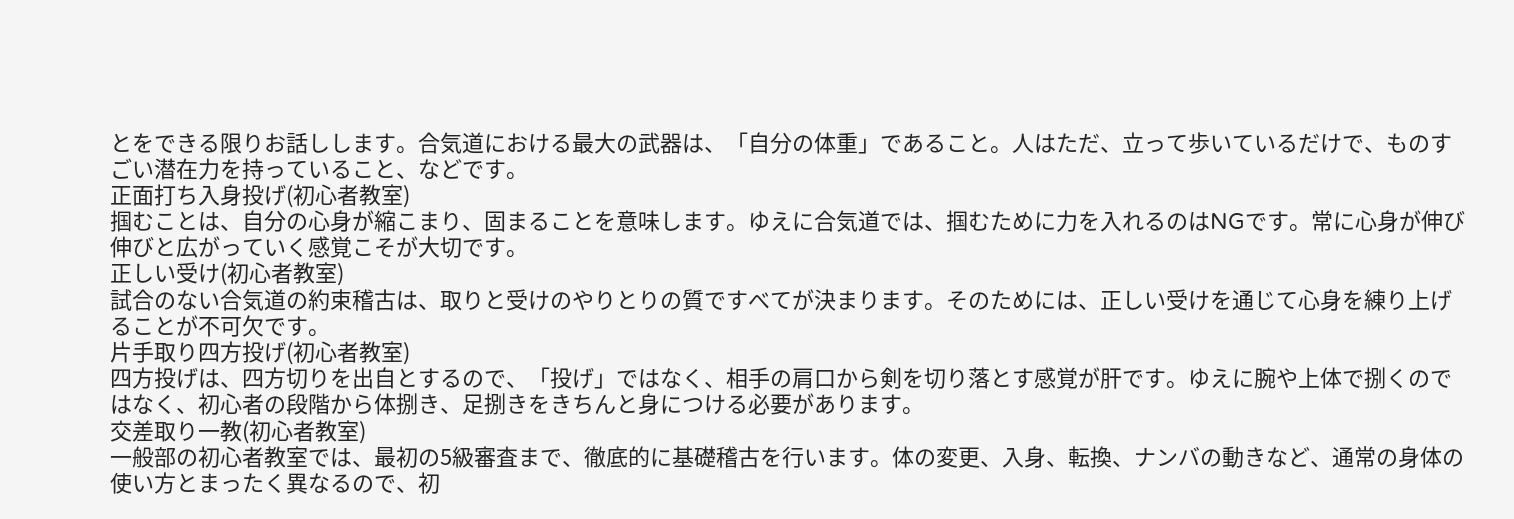とをできる限りお話しします。合気道における最大の武器は、「自分の体重」であること。人はただ、立って歩いているだけで、ものすごい潜在力を持っていること、などです。
正面打ち入身投げ(初心者教室)
掴むことは、自分の心身が縮こまり、固まることを意味します。ゆえに合気道では、掴むために力を入れるのはNGです。常に心身が伸び伸びと広がっていく感覚こそが大切です。
正しい受け(初心者教室)
試合のない合気道の約束稽古は、取りと受けのやりとりの質ですべてが決まります。そのためには、正しい受けを通じて心身を練り上げることが不可欠です。
片手取り四方投げ(初心者教室)
四方投げは、四方切りを出自とするので、「投げ」ではなく、相手の肩口から剣を切り落とす感覚が肝です。ゆえに腕や上体で捌くのではなく、初心者の段階から体捌き、足捌きをきちんと身につける必要があります。
交差取り一教(初心者教室)
一般部の初心者教室では、最初の5級審査まで、徹底的に基礎稽古を行います。体の変更、入身、転換、ナンバの動きなど、通常の身体の使い方とまったく異なるので、初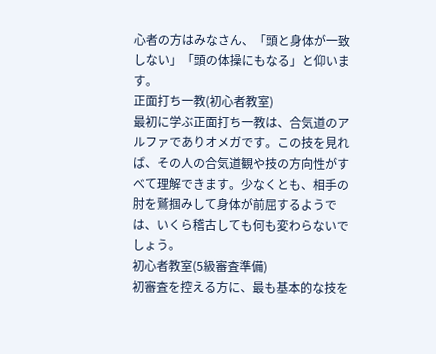心者の方はみなさん、「頭と身体が一致しない」「頭の体操にもなる」と仰います。
正面打ち一教(初心者教室)
最初に学ぶ正面打ち一教は、合気道のアルファでありオメガです。この技を見れば、その人の合気道観や技の方向性がすべて理解できます。少なくとも、相手の肘を鷲掴みして身体が前屈するようでは、いくら稽古しても何も変わらないでしょう。
初心者教室(5級審査準備)
初審査を控える方に、最も基本的な技を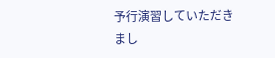予行演習していただきまし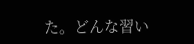た。どんな習い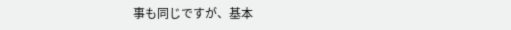事も同じですが、基本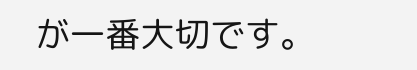が一番大切です。